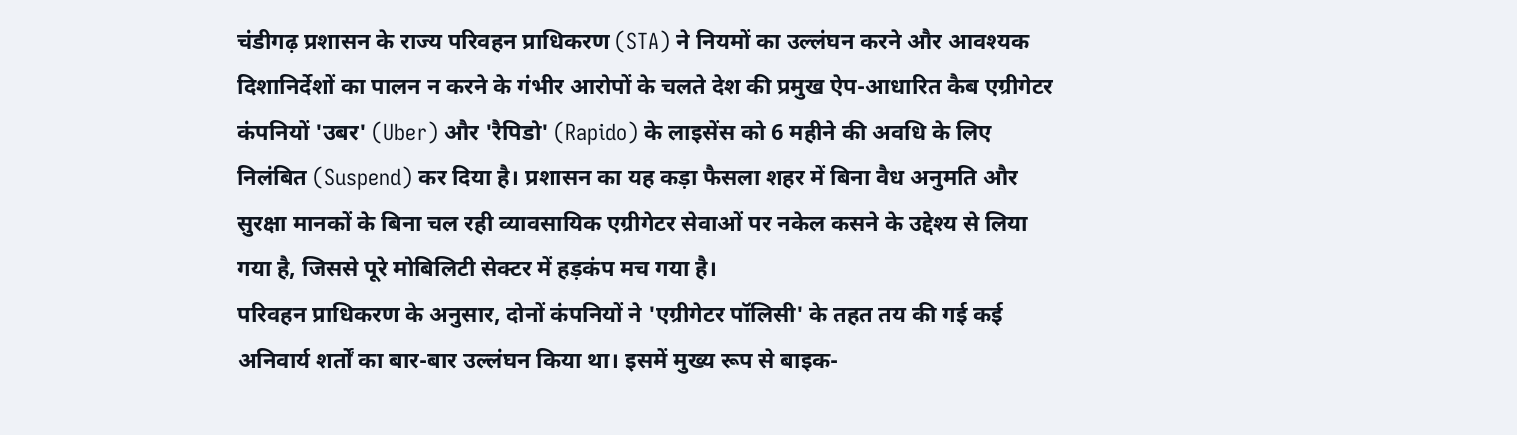चंडीगढ़ प्रशासन के राज्य परिवहन प्राधिकरण (STA) ने नियमों का उल्लंघन करने और आवश्यक दिशानिर्देशों का पालन न करने के गंभीर आरोपों के चलते देश की प्रमुख ऐप-आधारित कैब एग्रीगेटर कंपनियों 'उबर' (Uber) और 'रैपिडो' (Rapido) के लाइसेंस को 6 महीने की अवधि के लिए निलंबित (Suspend) कर दिया है। प्रशासन का यह कड़ा फैसला शहर में बिना वैध अनुमति और सुरक्षा मानकों के बिना चल रही व्यावसायिक एग्रीगेटर सेवाओं पर नकेल कसने के उद्देश्य से लिया गया है, जिससे पूरे मोबिलिटी सेक्टर में हड़कंप मच गया है।
परिवहन प्राधिकरण के अनुसार, दोनों कंपनियों ने 'एग्रीगेटर पॉलिसी' के तहत तय की गई कई अनिवार्य शर्तों का बार-बार उल्लंघन किया था। इसमें मुख्य रूप से बाइक-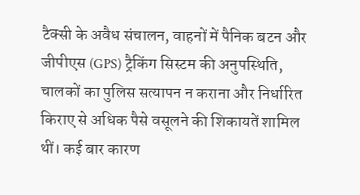टैक्सी के अवैध संचालन, वाहनों में पैनिक बटन और जीपीएस (GPS) ट्रैकिंग सिस्टम की अनुपस्थिति, चालकों का पुलिस सत्यापन न कराना और निर्धारित किराए से अधिक पैसे वसूलने की शिकायतें शामिल थीं। कई बार कारण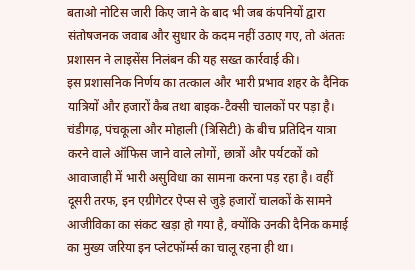बताओ नोटिस जारी किए जाने के बाद भी जब कंपनियों द्वारा संतोषजनक जवाब और सुधार के कदम नहीं उठाए गए, तो अंततः प्रशासन ने लाइसेंस निलंबन की यह सख्त कार्रवाई की।
इस प्रशासनिक निर्णय का तत्काल और भारी प्रभाव शहर के दैनिक यात्रियों और हजारों कैब तथा बाइक-टैक्सी चालकों पर पड़ा है। चंडीगढ़, पंचकूला और मोहाली (त्रिसिटी) के बीच प्रतिदिन यात्रा करने वाले ऑफिस जाने वाले लोगों, छात्रों और पर्यटकों को आवाजाही में भारी असुविधा का सामना करना पड़ रहा है। वहीं दूसरी तरफ, इन एग्रीगेटर ऐप्स से जुड़े हजारों चालकों के सामने आजीविका का संकट खड़ा हो गया है, क्योंकि उनकी दैनिक कमाई का मुख्य जरिया इन प्लेटफॉर्म्स का चालू रहना ही था।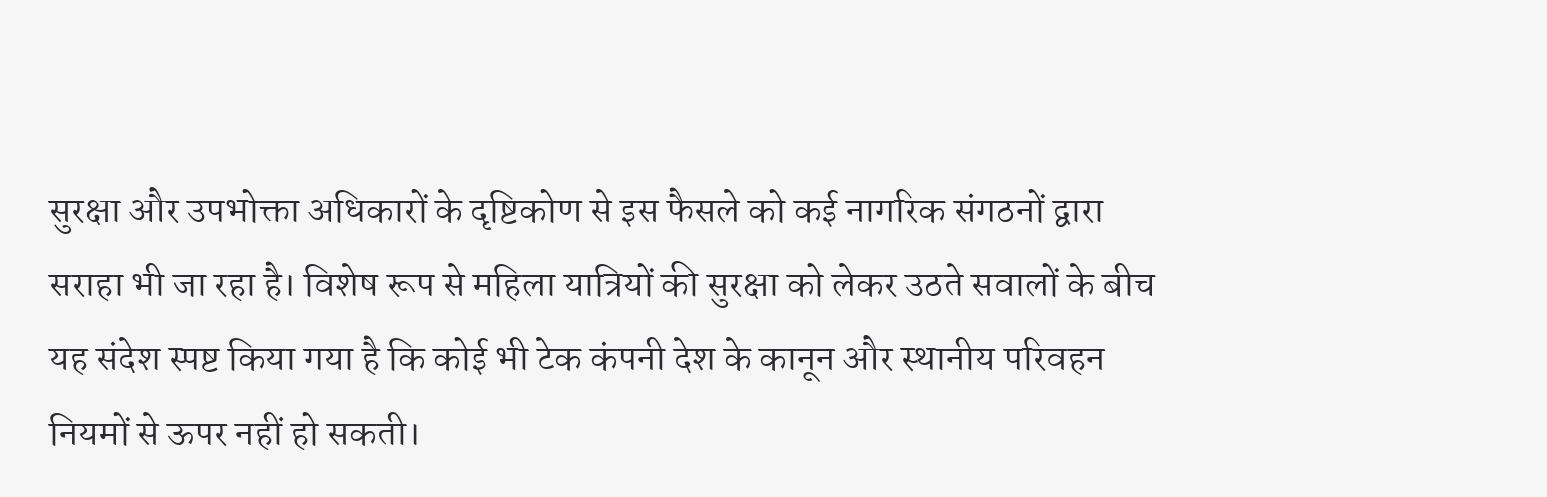सुरक्षा और उपभोक्ता अधिकारों के दृष्टिकोण से इस फैसले को कई नागरिक संगठनों द्वारा सराहा भी जा रहा है। विशेष रूप से महिला यात्रियों की सुरक्षा को लेकर उठते सवालों के बीच यह संदेश स्पष्ट किया गया है कि कोई भी टेक कंपनी देश के कानून और स्थानीय परिवहन नियमों से ऊपर नहीं हो सकती।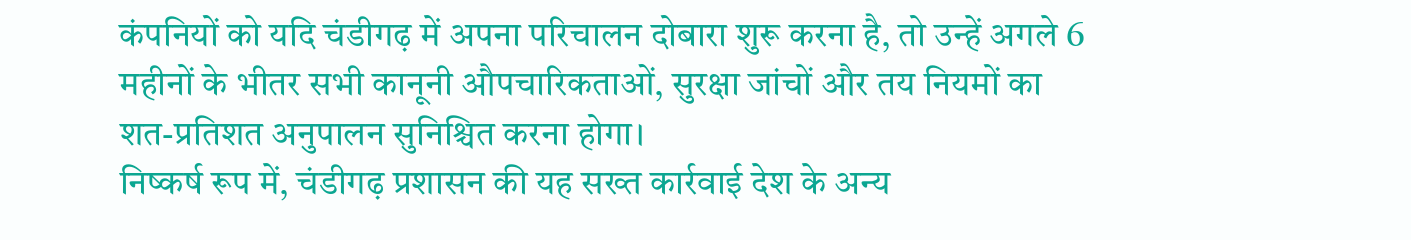कंपनियों को यदि चंडीगढ़ में अपना परिचालन दोबारा शुरू करना है, तो उन्हें अगले 6 महीनों के भीतर सभी कानूनी औपचारिकताओं, सुरक्षा जांचों और तय नियमों का शत-प्रतिशत अनुपालन सुनिश्चित करना होगा।
निष्कर्ष रूप में, चंडीगढ़ प्रशासन की यह सख्त कार्रवाई देश के अन्य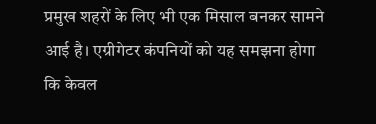प्रमुख शहरों के लिए भी एक मिसाल बनकर सामने आई है। एग्रीगेटर कंपनियों को यह समझना होगा कि केवल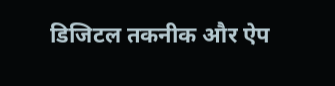डिजिटल तकनीक और ऐप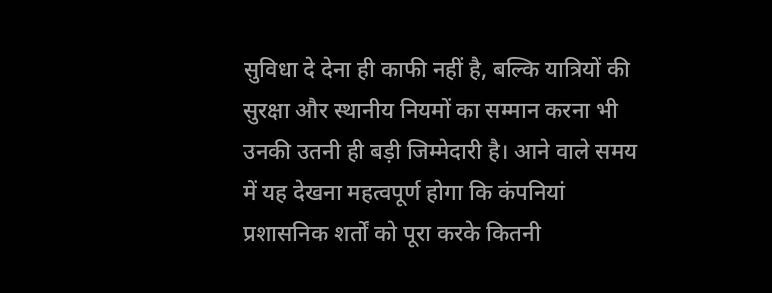सुविधा दे देना ही काफी नहीं है, बल्कि यात्रियों की सुरक्षा और स्थानीय नियमों का सम्मान करना भी उनकी उतनी ही बड़ी जिम्मेदारी है। आने वाले समय में यह देखना महत्वपूर्ण होगा कि कंपनियां प्रशासनिक शर्तों को पूरा करके कितनी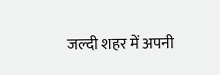जल्दी शहर में अपनी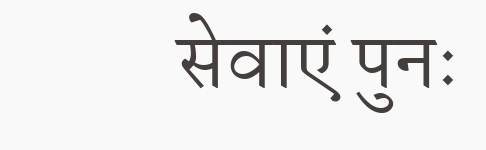सेवाएं पुनः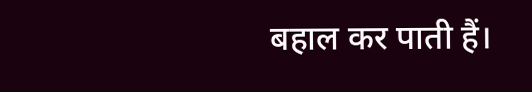बहाल कर पाती हैं।